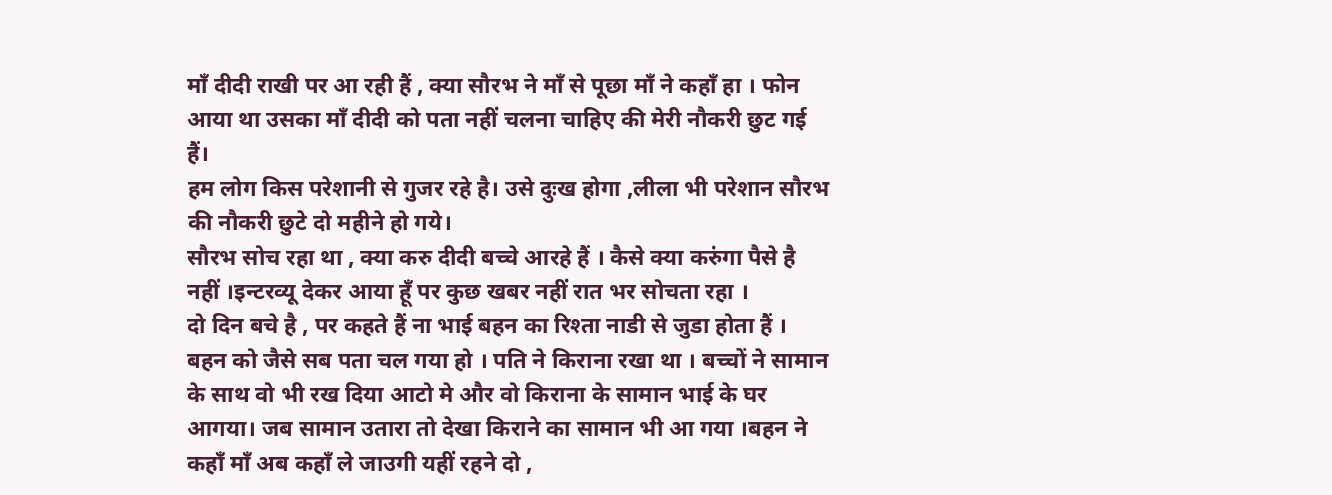माँ दीदी राखी पर आ रही हैं , क्या सौरभ ने माँ से पूछा माँ ने कहाँ हा । फोन आया था उसका माँ दीदी को पता नहीं चलना चाहिए की मेरी नौकरी छुट गई हैं।
हम लोग किस परेशानी से गुजर रहे है। उसे दुःख होगा ,लीला भी परेशान सौरभ की नौकरी छुटे दो महीने हो गये।
सौरभ सोच रहा था , क्या करु दीदी बच्चे आरहे हैं । कैसे क्या करुंगा पैसे है नहीं ।इन्टरव्यू देकर आया हूँ पर कुछ खबर नहीं रात भर सोचता रहा ।
दो दिन बचे है , पर कहते हैं ना भाई बहन का रिश्ता नाडी से जुडा होता हैं । बहन को जैसे सब पता चल गया हो । पति ने किराना रखा था । बच्चों ने सामान के साथ वो भी रख दिया आटो मे और वो किराना के सामान भाई के घर आगया। जब सामान उतारा तो देखा किराने का सामान भी आ गया ।बहन ने कहाँ माँ अब कहाँ ले जाउगी यहीं रहने दो ,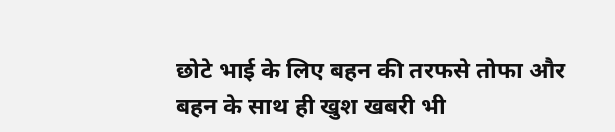छोटे भाई के लिए बहन की तरफसे तोफा और बहन के साथ ही खुश खबरी भी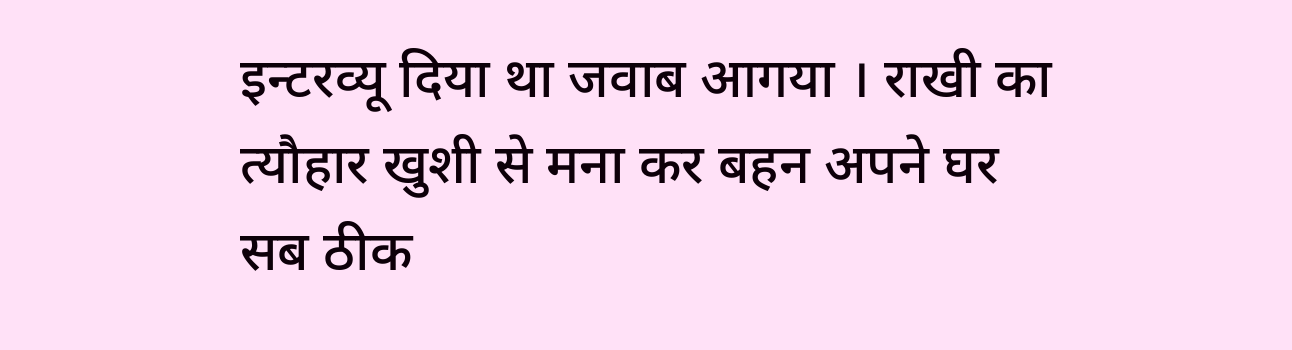इन्टरव्यू दिया था जवाब आगया । राखी का त्यौहार खुशी से मना कर बहन अपने घर
सब ठीक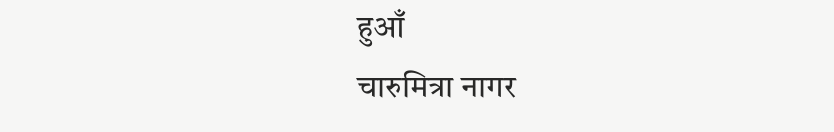हुआँ
चारुमित्रा नागर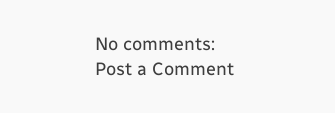No comments:
Post a Comment